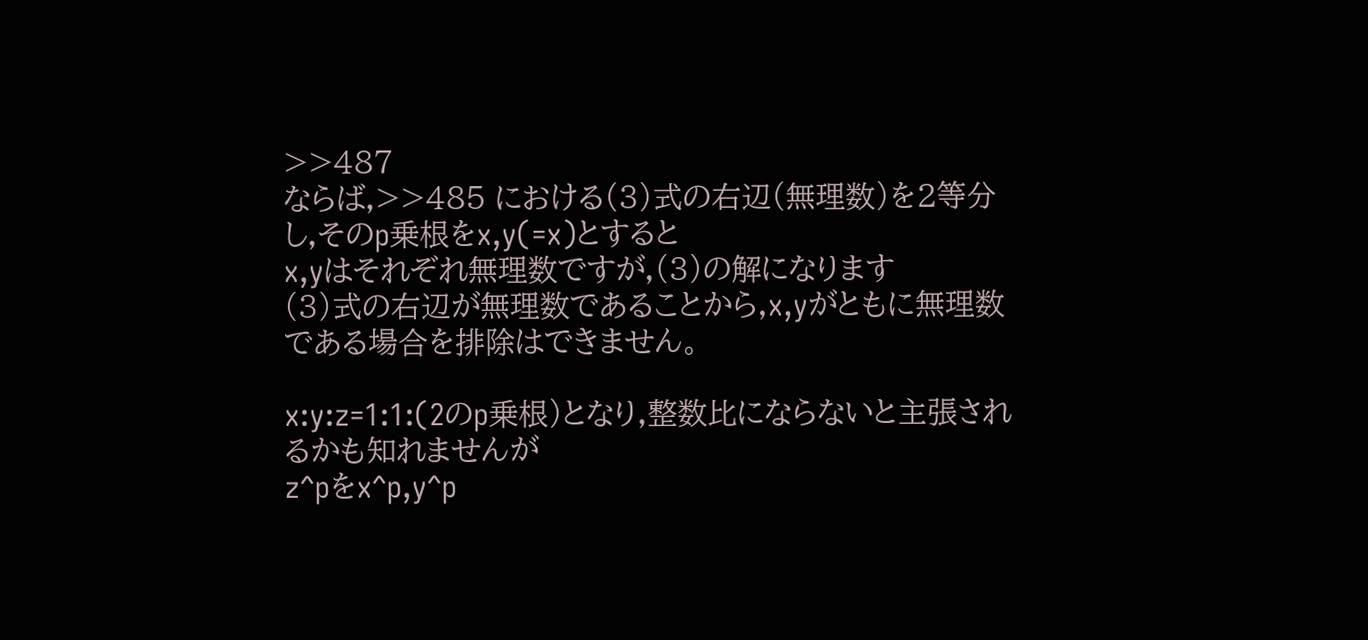>>487
ならば,>>485 における(3)式の右辺(無理数)を2等分し,そのp乗根をx,y(=x)とすると
x,yはそれぞれ無理数ですが,(3)の解になります
(3)式の右辺が無理数であることから,x,yがともに無理数である場合を排除はできません。

x:y:z=1:1:(2のp乗根)となり,整数比にならないと主張されるかも知れませんが
z^pをx^p,y^p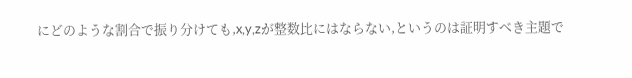にどのような割合で振り分けても,x,y,zが整数比にはならない,というのは証明すべき主題で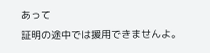あって
証明の途中では援用できませんよ。